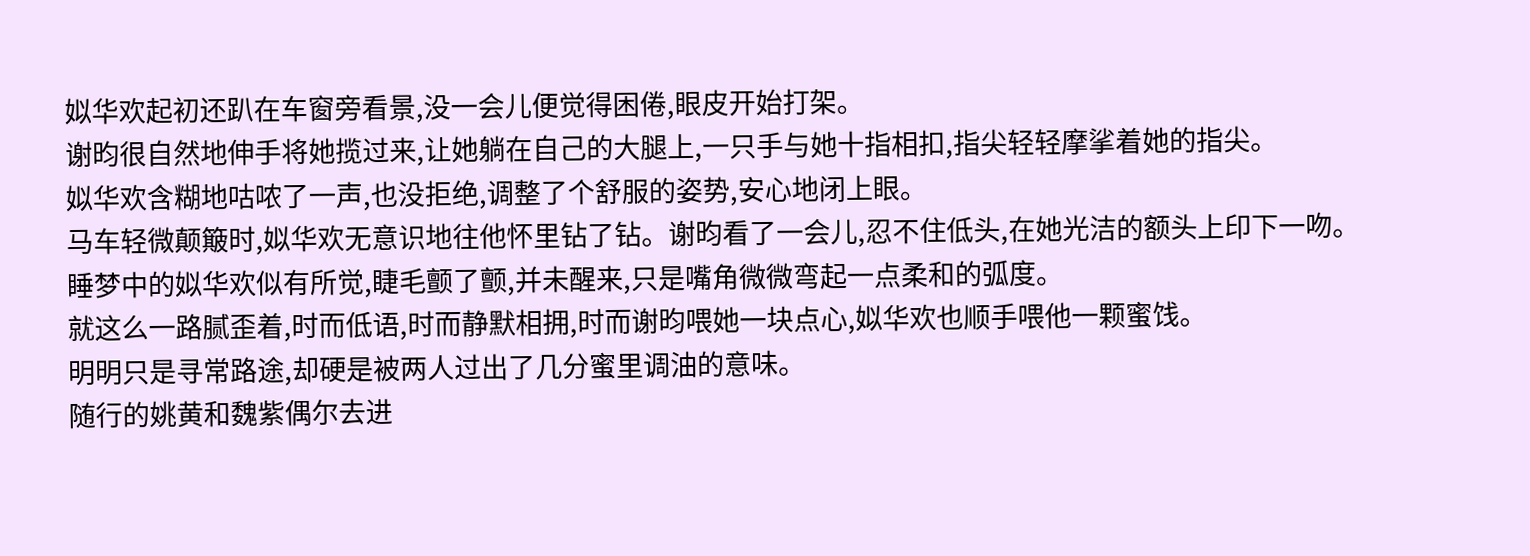姒华欢起初还趴在车窗旁看景,没一会儿便觉得困倦,眼皮开始打架。
谢昀很自然地伸手将她揽过来,让她躺在自己的大腿上,一只手与她十指相扣,指尖轻轻摩挲着她的指尖。
姒华欢含糊地咕哝了一声,也没拒绝,调整了个舒服的姿势,安心地闭上眼。
马车轻微颠簸时,姒华欢无意识地往他怀里钻了钻。谢昀看了一会儿,忍不住低头,在她光洁的额头上印下一吻。
睡梦中的姒华欢似有所觉,睫毛颤了颤,并未醒来,只是嘴角微微弯起一点柔和的弧度。
就这么一路腻歪着,时而低语,时而静默相拥,时而谢昀喂她一块点心,姒华欢也顺手喂他一颗蜜饯。
明明只是寻常路途,却硬是被两人过出了几分蜜里调油的意味。
随行的姚黄和魏紫偶尔去进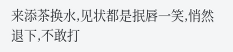来添茶换水,见状都是抿唇一笑,悄然退下,不敢打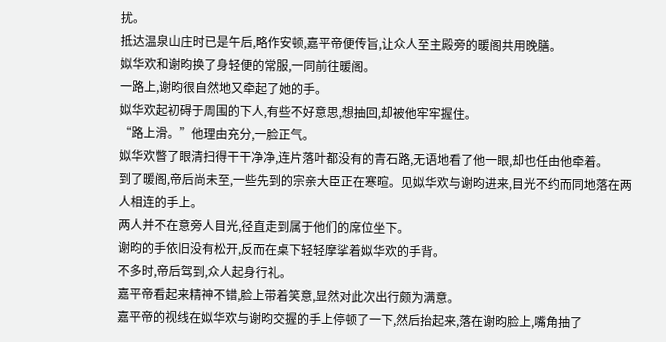扰。
抵达温泉山庄时已是午后,略作安顿,嘉平帝便传旨,让众人至主殿旁的暖阁共用晚膳。
姒华欢和谢昀换了身轻便的常服,一同前往暖阁。
一路上,谢昀很自然地又牵起了她的手。
姒华欢起初碍于周围的下人,有些不好意思,想抽回,却被他牢牢握住。
“路上滑。”他理由充分,一脸正气。
姒华欢瞥了眼清扫得干干净净,连片落叶都没有的青石路,无语地看了他一眼,却也任由他牵着。
到了暖阁,帝后尚未至,一些先到的宗亲大臣正在寒暄。见姒华欢与谢昀进来,目光不约而同地落在两人相连的手上。
两人并不在意旁人目光,径直走到属于他们的席位坐下。
谢昀的手依旧没有松开,反而在桌下轻轻摩挲着姒华欢的手背。
不多时,帝后驾到,众人起身行礼。
嘉平帝看起来精神不错,脸上带着笑意,显然对此次出行颇为满意。
嘉平帝的视线在姒华欢与谢昀交握的手上停顿了一下,然后抬起来,落在谢昀脸上,嘴角抽了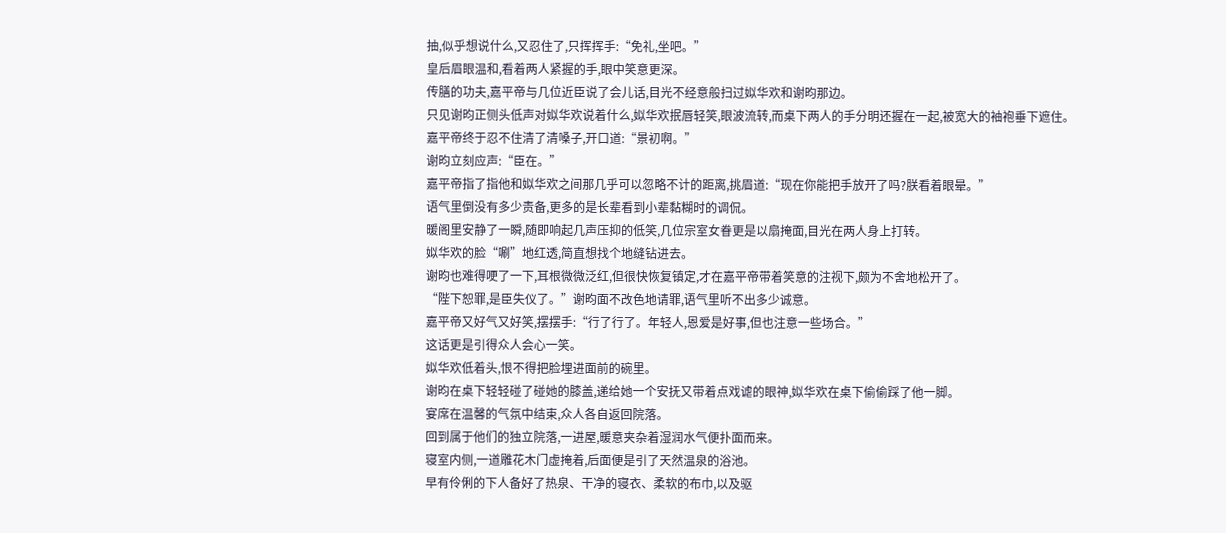抽,似乎想说什么,又忍住了,只挥挥手:“免礼,坐吧。”
皇后眉眼温和,看着两人紧握的手,眼中笑意更深。
传膳的功夫,嘉平帝与几位近臣说了会儿话,目光不经意般扫过姒华欢和谢昀那边。
只见谢昀正侧头低声对姒华欢说着什么,姒华欢抿唇轻笑,眼波流转,而桌下两人的手分明还握在一起,被宽大的袖袍垂下遮住。
嘉平帝终于忍不住清了清嗓子,开口道:“景初啊。”
谢昀立刻应声:“臣在。”
嘉平帝指了指他和姒华欢之间那几乎可以忽略不计的距离,挑眉道:“现在你能把手放开了吗?朕看着眼晕。”
语气里倒没有多少责备,更多的是长辈看到小辈黏糊时的调侃。
暖阁里安静了一瞬,随即响起几声压抑的低笑,几位宗室女眷更是以扇掩面,目光在两人身上打转。
姒华欢的脸“唰”地红透,简直想找个地缝钻进去。
谢昀也难得哽了一下,耳根微微泛红,但很快恢复镇定,才在嘉平帝带着笑意的注视下,颇为不舍地松开了。
“陛下恕罪,是臣失仪了。”谢昀面不改色地请罪,语气里听不出多少诚意。
嘉平帝又好气又好笑,摆摆手:“行了行了。年轻人,恩爱是好事,但也注意一些场合。”
这话更是引得众人会心一笑。
姒华欢低着头,恨不得把脸埋进面前的碗里。
谢昀在桌下轻轻碰了碰她的膝盖,递给她一个安抚又带着点戏谑的眼神,姒华欢在桌下偷偷踩了他一脚。
宴席在温馨的气氛中结束,众人各自返回院落。
回到属于他们的独立院落,一进屋,暖意夹杂着湿润水气便扑面而来。
寝室内侧,一道雕花木门虚掩着,后面便是引了天然温泉的浴池。
早有伶俐的下人备好了热泉、干净的寝衣、柔软的布巾,以及驱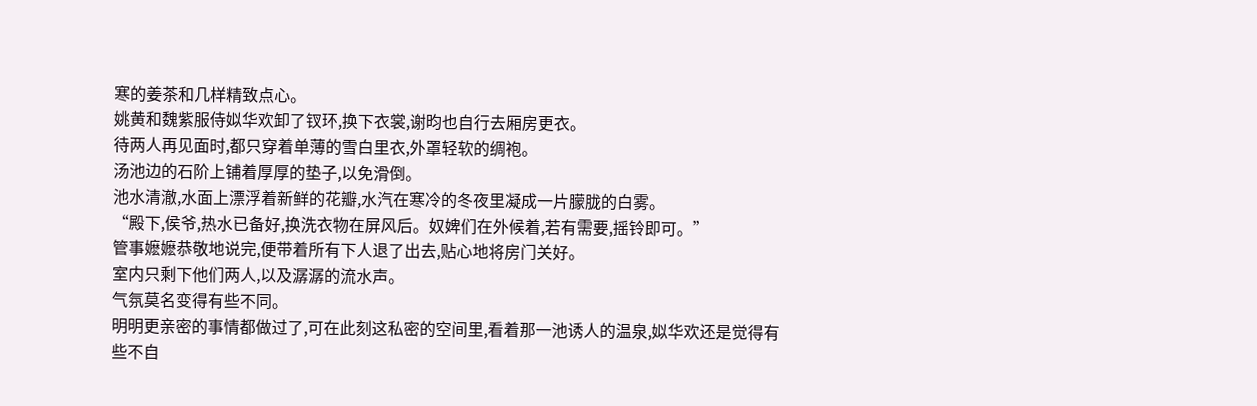寒的姜茶和几样精致点心。
姚黄和魏紫服侍姒华欢卸了钗环,换下衣裳,谢昀也自行去厢房更衣。
待两人再见面时,都只穿着单薄的雪白里衣,外罩轻软的绸袍。
汤池边的石阶上铺着厚厚的垫子,以免滑倒。
池水清澈,水面上漂浮着新鲜的花瓣,水汽在寒冷的冬夜里凝成一片朦胧的白雾。
“殿下,侯爷,热水已备好,换洗衣物在屏风后。奴婢们在外候着,若有需要,摇铃即可。”
管事嬷嬷恭敬地说完,便带着所有下人退了出去,贴心地将房门关好。
室内只剩下他们两人,以及潺潺的流水声。
气氛莫名变得有些不同。
明明更亲密的事情都做过了,可在此刻这私密的空间里,看着那一池诱人的温泉,姒华欢还是觉得有些不自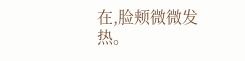在,脸颊微微发热。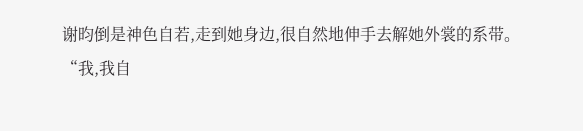谢昀倒是神色自若,走到她身边,很自然地伸手去解她外裳的系带。
“我,我自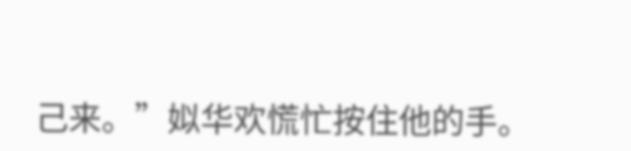己来。”姒华欢慌忙按住他的手。